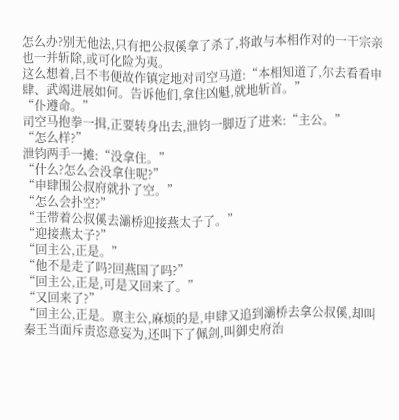怎么办?别无他法,只有把公叔傒拿了杀了,将敢与本相作对的一干宗亲也一并斩除,或可化险为夷。
这么想着,吕不韦便故作镇定地对司空马道:“本相知道了,尔去看看申肆、武竭进展如何。告诉他们,拿住凶魁,就地斩首。”
“仆遵命。”
司空马抱拳一揖,正要转身出去,泄钧一脚迈了进来:“主公。”
“怎么样?”
泄钧两手一摊:“没拿住。”
“什么?怎么会没拿住呢?”
“申肆围公叔府就扑了空。”
“怎么会扑空?”
“王带着公叔傒去灞桥迎接燕太子了。”
“迎接燕太子?”
“回主公,正是。”
“他不是走了吗?回燕国了吗?”
“回主公,正是,可是又回来了。”
“又回来了?”
“回主公,正是。禀主公,麻烦的是,申肆又追到灞桥去拿公叔傒,却叫秦王当面斥责恣意妄为,还叫下了佩剑,叫御史府治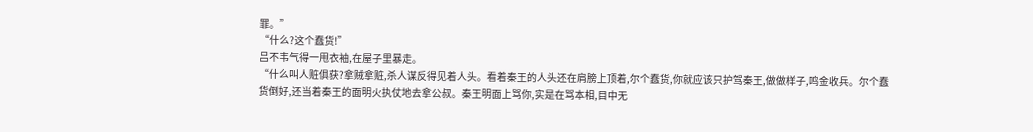罪。”
“什么?这个蠢货!”
吕不韦气得一甩衣袖,在屋子里暴走。
“什么叫人赃俱获?拿贼拿赃,杀人谋反得见着人头。看着秦王的人头还在肩膀上顶着,尔个蠢货,你就应该只护驾秦王,做做样子,鸣金收兵。尔个蠢货倒好,还当着秦王的面明火执仗地去拿公叔。秦王明面上骂你,实是在骂本相,目中无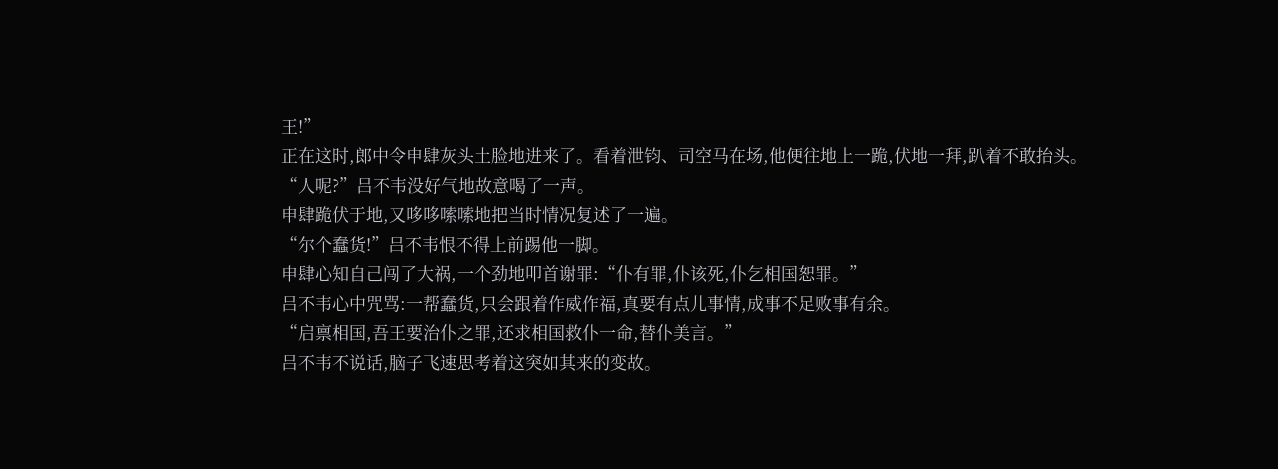王!”
正在这时,郎中令申肆灰头土脸地进来了。看着泄钧、司空马在场,他便往地上一跪,伏地一拜,趴着不敢抬头。
“人呢?”吕不韦没好气地故意喝了一声。
申肆跪伏于地,又哆哆嗦嗦地把当时情况复述了一遍。
“尔个蠢货!”吕不韦恨不得上前踢他一脚。
申肆心知自己闯了大祸,一个劲地叩首谢罪:“仆有罪,仆该死,仆乞相国恕罪。”
吕不韦心中咒骂:一帮蠢货,只会跟着作威作福,真要有点儿事情,成事不足败事有余。
“启禀相国,吾王要治仆之罪,还求相国救仆一命,替仆美言。”
吕不韦不说话,脑子飞速思考着这突如其来的变故。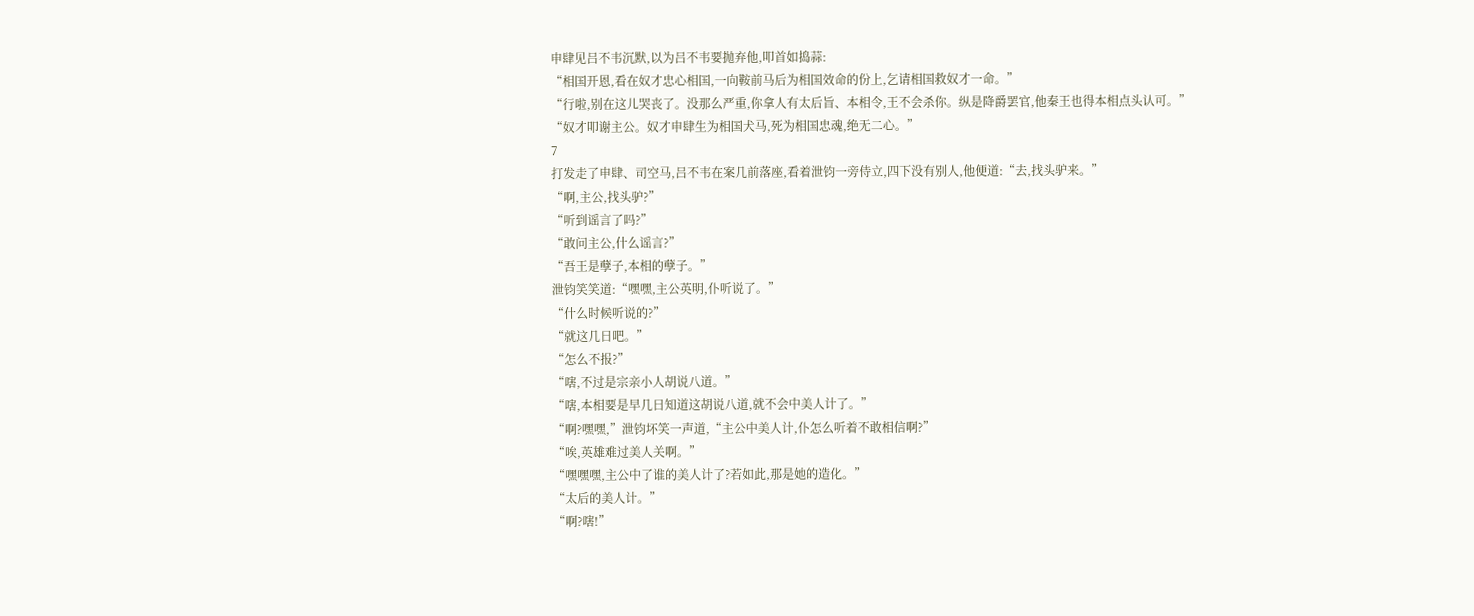申肆见吕不韦沉默,以为吕不韦要抛弃他,叩首如捣蒜:
“相国开恩,看在奴才忠心相国,一向鞍前马后为相国效命的份上,乞请相国救奴才一命。”
“行啦,别在这儿哭丧了。没那么严重,你拿人有太后旨、本相令,王不会杀你。纵是降爵罢官,他秦王也得本相点头认可。”
“奴才叩谢主公。奴才申肆生为相国犬马,死为相国忠魂,绝无二心。”
7
打发走了申肆、司空马,吕不韦在案几前落座,看着泄钧一旁侍立,四下没有别人,他便道:“去,找头驴来。”
“啊,主公,找头驴?”
“听到谣言了吗?”
“敢问主公,什么谣言?”
“吾王是孽子,本相的孽子。”
泄钧笑笑道:“嘿嘿,主公英明,仆听说了。”
“什么时候听说的?”
“就这几日吧。”
“怎么不报?”
“嗐,不过是宗亲小人胡说八道。”
“嗐,本相要是早几日知道这胡说八道,就不会中美人计了。”
“啊?嘿嘿,”泄钧坏笑一声道,“主公中美人计,仆怎么听着不敢相信啊?”
“唉,英雄难过美人关啊。”
“嘿嘿嘿,主公中了谁的美人计了?若如此,那是她的造化。”
“太后的美人计。”
“啊?嗐!”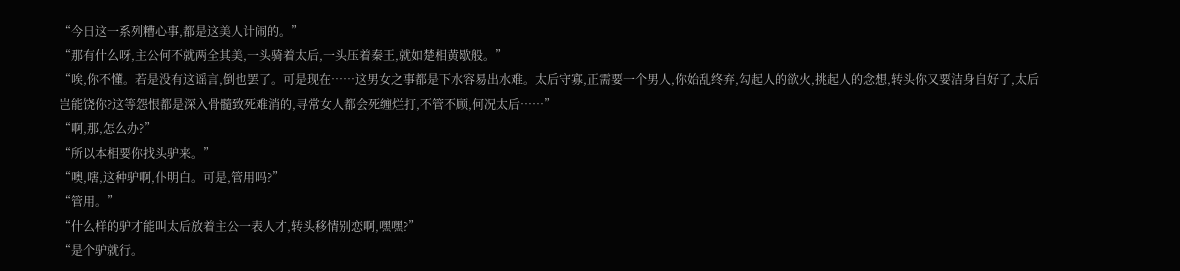“今日这一系列糟心事,都是这美人计闹的。”
“那有什么呀,主公何不就两全其美,一头骑着太后,一头压着秦王,就如楚相黄歇般。”
“唉,你不懂。若是没有这谣言,倒也罢了。可是现在……这男女之事都是下水容易出水难。太后守寡,正需要一个男人,你始乱终弃,勾起人的欲火,挑起人的念想,转头你又要洁身自好了,太后岂能饶你?这等怨恨都是深入骨髓致死难消的,寻常女人都会死缠烂打,不管不顾,何况太后……”
“啊,那,怎么办?”
“所以本相要你找头驴来。”
“噢,嗐,这种驴啊,仆明白。可是,管用吗?”
“管用。”
“什么样的驴才能叫太后放着主公一表人才,转头移情别恋啊,嘿嘿?”
“是个驴就行。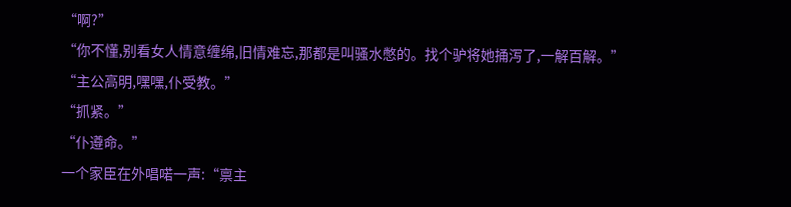“啊?”
“你不懂,别看女人情意缠绵,旧情难忘,那都是叫骚水憋的。找个驴将她捅泻了,一解百解。”
“主公高明,嘿嘿,仆受教。”
“抓紧。”
“仆遵命。”
一个家臣在外唱喏一声:“禀主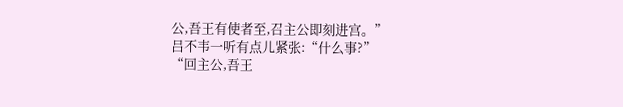公,吾王有使者至,召主公即刻进宫。”
吕不韦一听有点儿紧张:“什么事?”
“回主公,吾王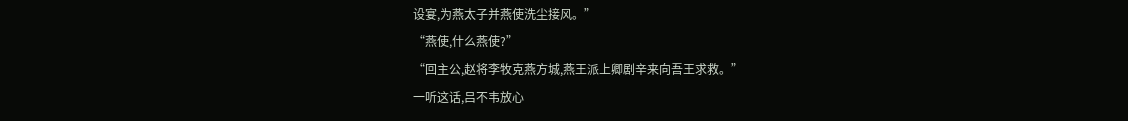设宴,为燕太子并燕使洗尘接风。”
“燕使,什么燕使?”
“回主公,赵将李牧克燕方城,燕王派上卿剧辛来向吾王求救。”
一听这话,吕不韦放心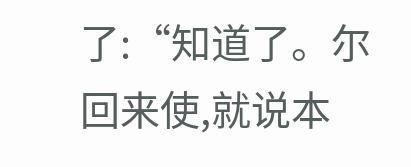了:“知道了。尔回来使,就说本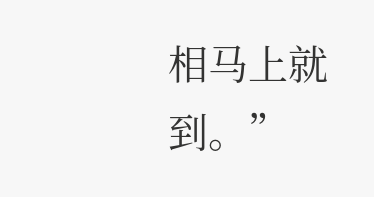相马上就到。”